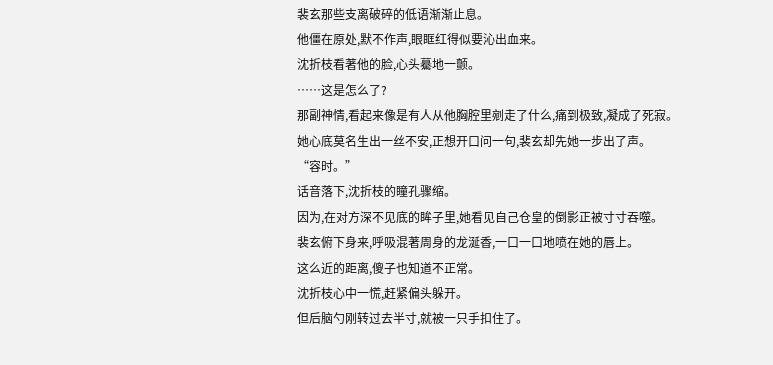裴玄那些支离破碎的低语渐渐止息。
他僵在原处,默不作声,眼眶红得似要沁出血来。
沈折枝看著他的脸,心头驀地一颤。
……这是怎么了?
那副神情,看起来像是有人从他胸腔里剜走了什么,痛到极致,凝成了死寂。
她心底莫名生出一丝不安,正想开口问一句,裴玄却先她一步出了声。
“容时。”
话音落下,沈折枝的瞳孔骤缩。
因为,在对方深不见底的眸子里,她看见自己仓皇的倒影正被寸寸吞噬。
裴玄俯下身来,呼吸混著周身的龙涎香,一口一口地喷在她的唇上。
这么近的距离,傻子也知道不正常。
沈折枝心中一慌,赶紧偏头躲开。
但后脑勺刚转过去半寸,就被一只手扣住了。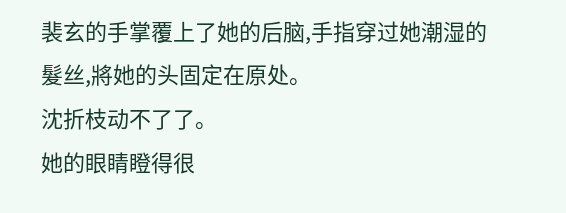裴玄的手掌覆上了她的后脑,手指穿过她潮湿的髮丝,將她的头固定在原处。
沈折枝动不了了。
她的眼睛瞪得很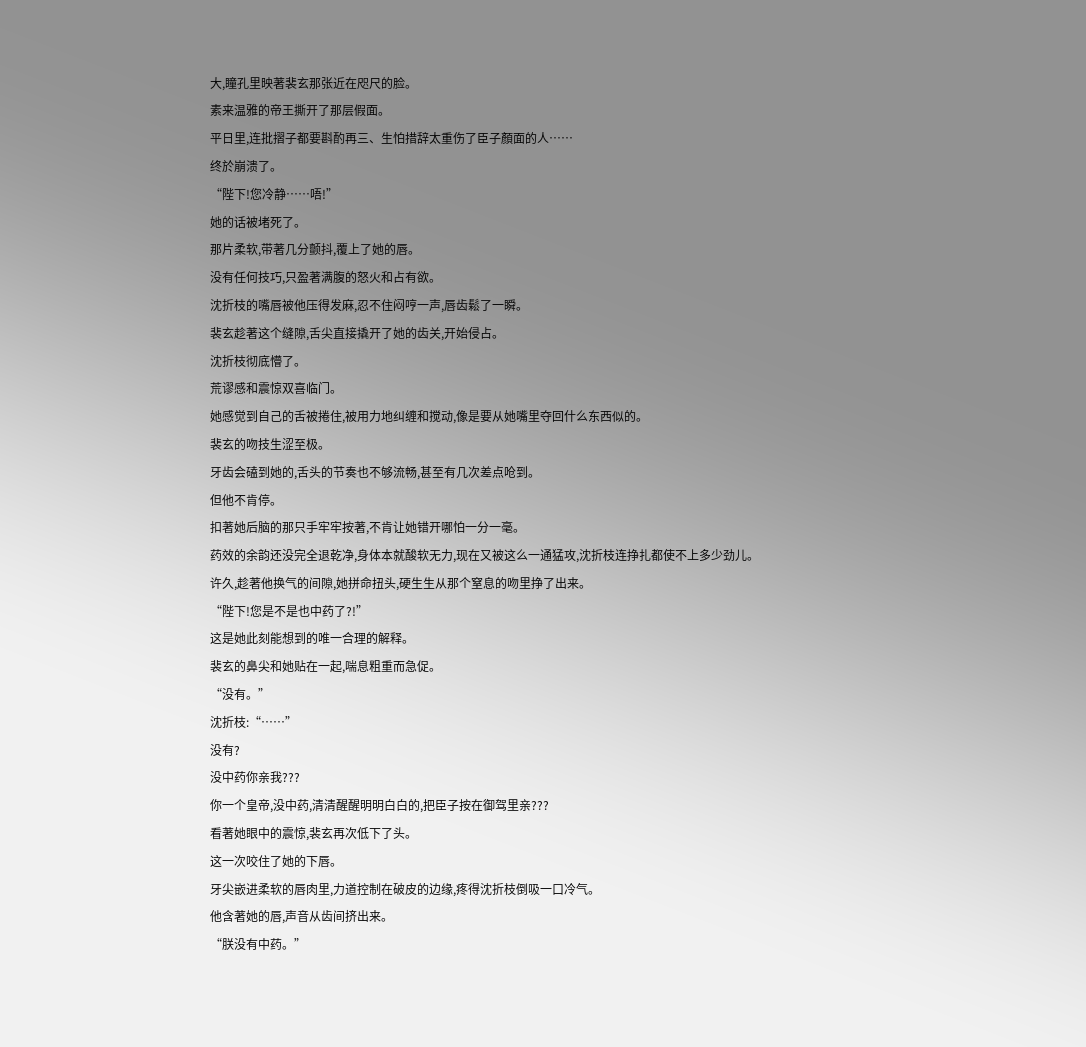大,瞳孔里映著裴玄那张近在咫尺的脸。
素来温雅的帝王撕开了那层假面。
平日里,连批摺子都要斟酌再三、生怕措辞太重伤了臣子顏面的人……
终於崩溃了。
“陛下!您冷静……唔!”
她的话被堵死了。
那片柔软,带著几分颤抖,覆上了她的唇。
没有任何技巧,只盈著满腹的怒火和占有欲。
沈折枝的嘴唇被他压得发麻,忍不住闷哼一声,唇齿鬆了一瞬。
裴玄趁著这个缝隙,舌尖直接撬开了她的齿关,开始侵占。
沈折枝彻底懵了。
荒谬感和震惊双喜临门。
她感觉到自己的舌被捲住,被用力地纠缠和搅动,像是要从她嘴里夺回什么东西似的。
裴玄的吻技生涩至极。
牙齿会磕到她的,舌头的节奏也不够流畅,甚至有几次差点呛到。
但他不肯停。
扣著她后脑的那只手牢牢按著,不肯让她错开哪怕一分一毫。
药效的余韵还没完全退乾净,身体本就酸软无力,现在又被这么一通猛攻,沈折枝连挣扎都使不上多少劲儿。
许久,趁著他换气的间隙,她拼命扭头,硬生生从那个窒息的吻里挣了出来。
“陛下!您是不是也中药了?!”
这是她此刻能想到的唯一合理的解释。
裴玄的鼻尖和她贴在一起,喘息粗重而急促。
“没有。”
沈折枝:“……”
没有?
没中药你亲我???
你一个皇帝,没中药,清清醒醒明明白白的,把臣子按在御驾里亲???
看著她眼中的震惊,裴玄再次低下了头。
这一次咬住了她的下唇。
牙尖嵌进柔软的唇肉里,力道控制在破皮的边缘,疼得沈折枝倒吸一口冷气。
他含著她的唇,声音从齿间挤出来。
“朕没有中药。”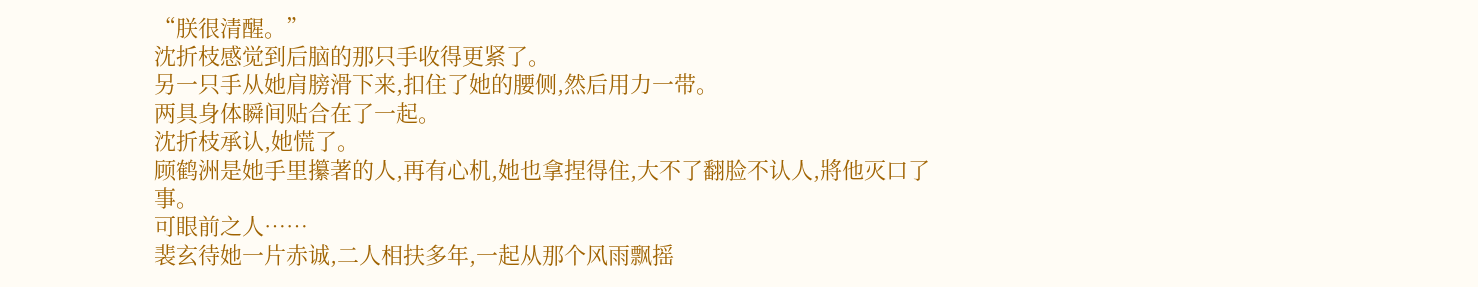“朕很清醒。”
沈折枝感觉到后脑的那只手收得更紧了。
另一只手从她肩膀滑下来,扣住了她的腰侧,然后用力一带。
两具身体瞬间贴合在了一起。
沈折枝承认,她慌了。
顾鹤洲是她手里攥著的人,再有心机,她也拿捏得住,大不了翻脸不认人,將他灭口了事。
可眼前之人……
裴玄待她一片赤诚,二人相扶多年,一起从那个风雨飘摇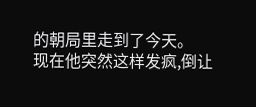的朝局里走到了今天。
现在他突然这样发疯,倒让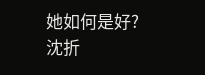她如何是好?
沈折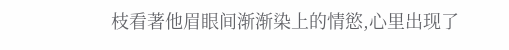枝看著他眉眼间渐渐染上的情慾,心里出现了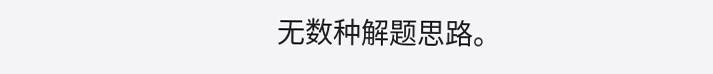无数种解题思路。